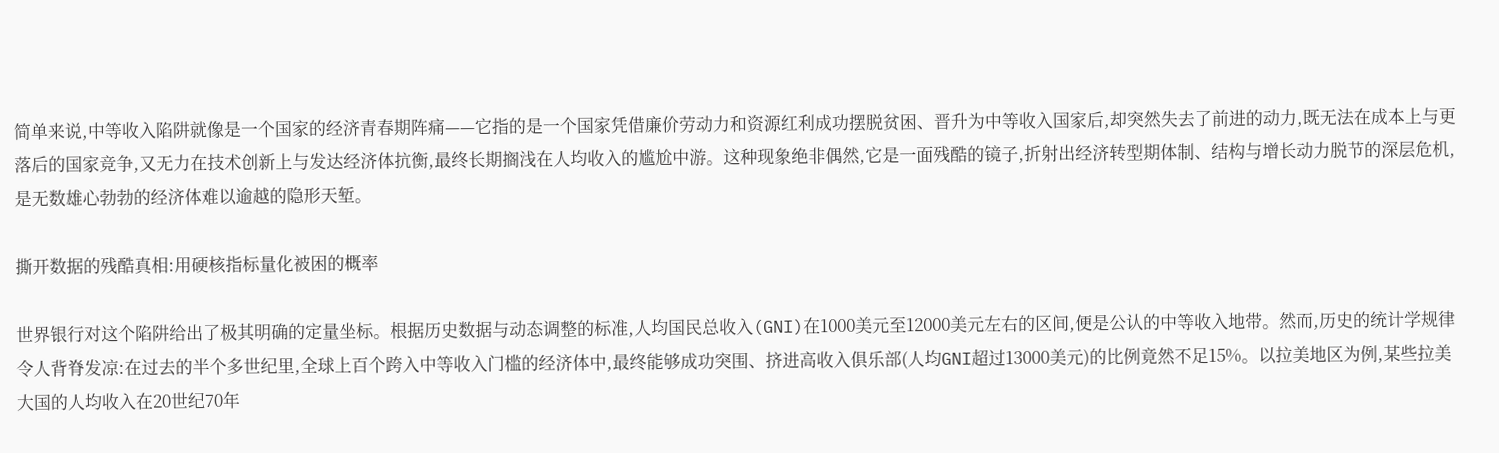简单来说,中等收入陷阱就像是一个国家的经济青春期阵痛——它指的是一个国家凭借廉价劳动力和资源红利成功摆脱贫困、晋升为中等收入国家后,却突然失去了前进的动力,既无法在成本上与更落后的国家竞争,又无力在技术创新上与发达经济体抗衡,最终长期搁浅在人均收入的尴尬中游。这种现象绝非偶然,它是一面残酷的镜子,折射出经济转型期体制、结构与增长动力脱节的深层危机,是无数雄心勃勃的经济体难以逾越的隐形天堑。

撕开数据的残酷真相:用硬核指标量化被困的概率

世界银行对这个陷阱给出了极其明确的定量坐标。根据历史数据与动态调整的标准,人均国民总收入(GNI)在1000美元至12000美元左右的区间,便是公认的中等收入地带。然而,历史的统计学规律令人背脊发凉:在过去的半个多世纪里,全球上百个跨入中等收入门槛的经济体中,最终能够成功突围、挤进高收入俱乐部(人均GNI超过13000美元)的比例竟然不足15%。以拉美地区为例,某些拉美大国的人均收入在20世纪70年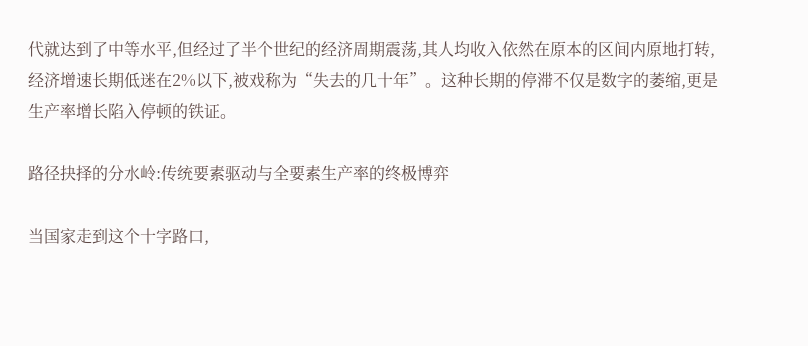代就达到了中等水平,但经过了半个世纪的经济周期震荡,其人均收入依然在原本的区间内原地打转,经济增速长期低迷在2%以下,被戏称为“失去的几十年”。这种长期的停滞不仅是数字的萎缩,更是生产率增长陷入停顿的铁证。

路径抉择的分水岭:传统要素驱动与全要素生产率的终极博弈

当国家走到这个十字路口,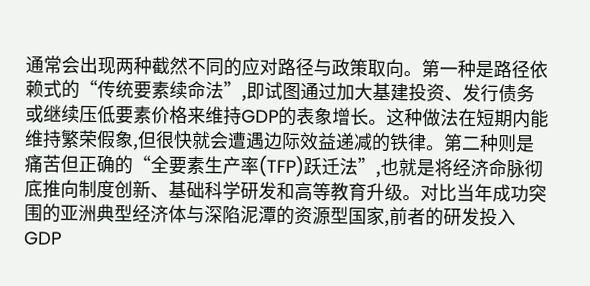通常会出现两种截然不同的应对路径与政策取向。第一种是路径依赖式的“传统要素续命法”,即试图通过加大基建投资、发行债务或继续压低要素价格来维持GDP的表象增长。这种做法在短期内能维持繁荣假象,但很快就会遭遇边际效益递减的铁律。第二种则是痛苦但正确的“全要素生产率(TFP)跃迁法”,也就是将经济命脉彻底推向制度创新、基础科学研发和高等教育升级。对比当年成功突围的亚洲典型经济体与深陷泥潭的资源型国家,前者的研发投入GDP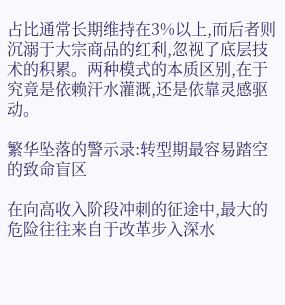占比通常长期维持在3%以上,而后者则沉溺于大宗商品的红利,忽视了底层技术的积累。两种模式的本质区别,在于究竟是依赖汗水灌溉,还是依靠灵感驱动。

繁华坠落的警示录:转型期最容易踏空的致命盲区

在向高收入阶段冲刺的征途中,最大的危险往往来自于改革步入深水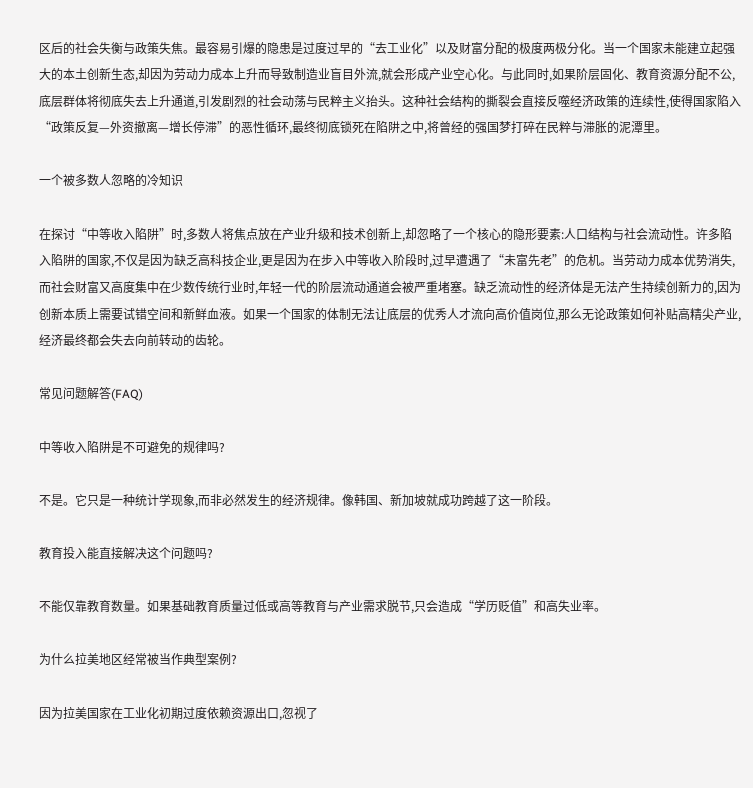区后的社会失衡与政策失焦。最容易引爆的隐患是过度过早的“去工业化”以及财富分配的极度两极分化。当一个国家未能建立起强大的本土创新生态,却因为劳动力成本上升而导致制造业盲目外流,就会形成产业空心化。与此同时,如果阶层固化、教育资源分配不公,底层群体将彻底失去上升通道,引发剧烈的社会动荡与民粹主义抬头。这种社会结构的撕裂会直接反噬经济政策的连续性,使得国家陷入“政策反复—外资撤离—增长停滞”的恶性循环,最终彻底锁死在陷阱之中,将曾经的强国梦打碎在民粹与滞胀的泥潭里。

一个被多数人忽略的冷知识

在探讨“中等收入陷阱”时,多数人将焦点放在产业升级和技术创新上,却忽略了一个核心的隐形要素:人口结构与社会流动性。许多陷入陷阱的国家,不仅是因为缺乏高科技企业,更是因为在步入中等收入阶段时,过早遭遇了“未富先老”的危机。当劳动力成本优势消失,而社会财富又高度集中在少数传统行业时,年轻一代的阶层流动通道会被严重堵塞。缺乏流动性的经济体是无法产生持续创新力的,因为创新本质上需要试错空间和新鲜血液。如果一个国家的体制无法让底层的优秀人才流向高价值岗位,那么无论政策如何补贴高精尖产业,经济最终都会失去向前转动的齿轮。

常见问题解答(FAQ)

中等收入陷阱是不可避免的规律吗?

不是。它只是一种统计学现象,而非必然发生的经济规律。像韩国、新加坡就成功跨越了这一阶段。

教育投入能直接解决这个问题吗?

不能仅靠教育数量。如果基础教育质量过低或高等教育与产业需求脱节,只会造成“学历贬值”和高失业率。

为什么拉美地区经常被当作典型案例?

因为拉美国家在工业化初期过度依赖资源出口,忽视了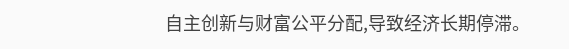自主创新与财富公平分配,导致经济长期停滞。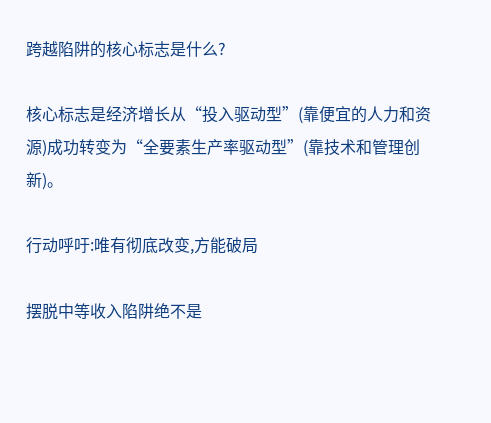跨越陷阱的核心标志是什么?

核心标志是经济增长从“投入驱动型”(靠便宜的人力和资源)成功转变为“全要素生产率驱动型”(靠技术和管理创新)。

行动呼吁:唯有彻底改变,方能破局

摆脱中等收入陷阱绝不是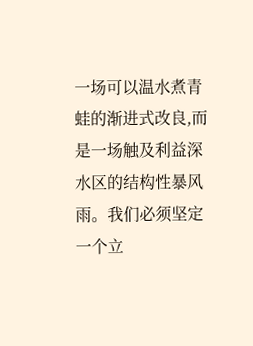一场可以温水煮青蛙的渐进式改良,而是一场触及利益深水区的结构性暴风雨。我们必须坚定一个立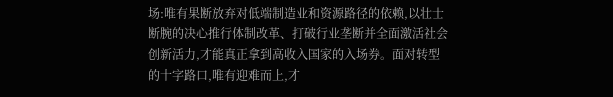场:唯有果断放弃对低端制造业和资源路径的依赖,以壮士断腕的决心推行体制改革、打破行业垄断并全面激活社会创新活力,才能真正拿到高收入国家的入场券。面对转型的十字路口,唯有迎难而上,才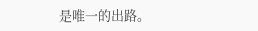是唯一的出路。